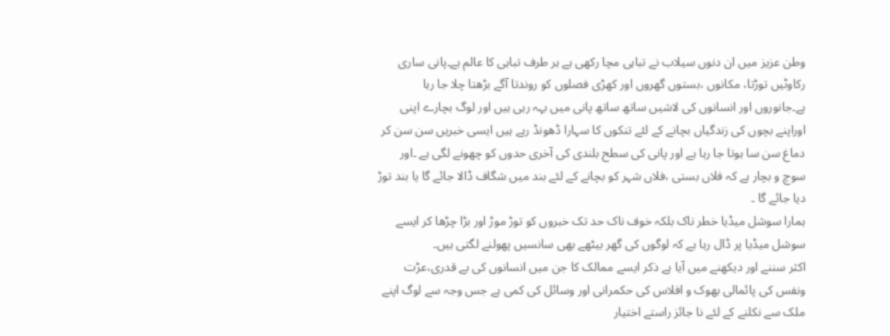وطن عزیز میں ان دنوں سیلاب نے تباہی مچا رکھی ہے ہر طرف تباہی کا عالم ہے۔پانی ساری رکاوٹیں توڑتا، مکانوں ،بستوں گھروں اور کھڑی فصلوں کو روندتا آگے بڑھتا چلا جا رہا ہے۔جانوروں اور انسانوں کی لاشیں ساتھ ساتھ پانی میں بہہ رہی ہیں اور لوگ بچارے اپنی اوراپنے بچوں کی زندگیاں بچانے کے لئے تنکوں کا سہارا ڈھونڈ رہے ہیں ایسی خبریں سن سن کر دماغ سن سا ہوتا جا رہا ہے اور پانی کی سطح بلندی کی آخری حدوں کو چھونے لگی ہے ۔اور سوچ و بچار ہے کہ فلاں بستی ،فلاں شہر کو بچانے کے لئے بند میں شگاف ڈالا جائے گا یا بند توڑ دیا جائے گا ۔
ہمارا سوشل میڈیا خطر ناک بلکہ خوف ناک حد تک خبروں کو توڑ موڑ اور بڑا چڑھا کر ایسے سوشل میڈیا پر ڈال رہا ہے کہ لوگوں کی گھر بیٹھے بھی سانسیں پھولنے لگتی ہیں۔
اکثر سننے اور دیکھنے میں آیا ہے ذکر ایسے ممالک کا جن میں انسانوں کی بے قدری،عڑت ونفس کی پائمالی بھوک و افلاس کی حکمرانی اور وسائل کی کمی ہے جس وجہ سے لوگ اپنے ملک سے نکلنے کے لئے نا جائز راستے اختیار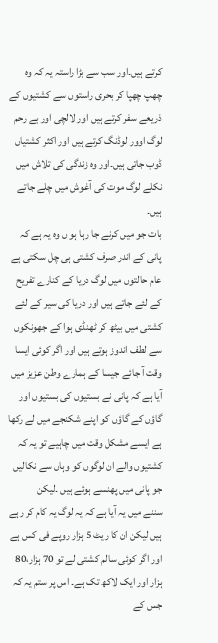کرتے ہیں۔اور سب سے بڑا راستہ یہ کہ وہ چھپ چھپا کر بحری راستوں سے کشتیوں کے ذریعے سفر کرتے ہیں اور لالچی اور بے رحم لوگ اوور لوڈنگ کرتے ہیں اور اکثر کشتیاں ڈوب جاتی ہیں۔اور وہ زندگی کی تلاش میں نکلے لوگ موت کی آغوش میں چلے جاتے ہیں۔
بات جو میں کرنے جا رہا ہو ں وہ یہ ہے کہ پانی کے اندر صرف کشتی ہی چل سکتی ہے عام حالتوں میں لوگ دریا کے کنارے تفریح کے لئے جاتے ہیں اور دریا کی سیر کے لئے کشتی میں بیٹھ کر ٹھنڈی ہوا کے جھونکوں سے لطف اندوز ہوتے ہیں اور اگر کوئی ایسا وقت آ جائے جیسا کے ہمارے وطن عزیز میں آیا ہے کہ پانی نے بستیوں کی بستیوں اور گاؤں کے گاؤں کو اپنے شکنجے میں لے رکھا ہے ایسے مشکل وقت میں چاہیے تو یہ کہ کشتیوں والے ان لوگوں کو وہاں سے نکالیں جو پانی میں پھنسے ہوئے ہیں ۔لیکن
سننے میں یہ آیا ہے کہ یہ لوگ یہ کام کر رہے ہیں لیکن ان کا ریٹ 5 ہزار روپے فی کس ہے اور اگر کوئی سالم کشتی لے تو 70 ہزار،80 ہزار اور ایک لاکھ تک ہے۔ اس پر ستم یہ کہ جس کے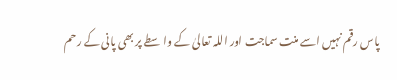پاس رقم نہیں اسے منت سماجت اور اللہ تعالیٰ کے واسطے پر بھی پانی کے رحم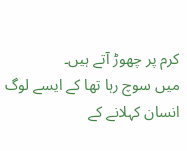کرم پر چھوڑ آتے ہیں۔
میں سوچ رہا تھا کے ایسے لوگ انسان کہلانے کے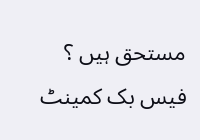مستحق ہیں ؟
فیس بک کمینٹ